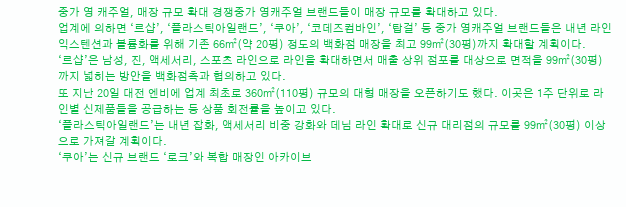중가 영 캐주얼, 매장 규모 확대 경쟁중가 영캐주얼 브랜드들이 매장 규모를 확대하고 있다.
업계에 의하면 ‘르샵’, ‘플라스틱아일랜드’, ‘쿠아’, ‘코데즈컴바인’, ‘탑걸’ 등 중가 영캐주얼 브랜드들은 내년 라인 익스텐션과 볼륨화를 위해 기존 66㎡(약 20평) 정도의 백화점 매장을 최고 99㎡(30평)까지 확대할 계획이다.
‘르샵’은 남성, 진, 액세서리, 스포츠 라인으로 라인을 확대하면서 매출 상위 점포를 대상으로 면적을 99㎡(30평)까지 넓히는 방안을 백화점측과 협의하고 있다.
또 지난 20일 대전 엔비에 업계 최초로 360㎡(110평) 규모의 대형 매장을 오픈하기도 했다. 이곳은 1주 단위로 라인별 신제품들을 공급하는 등 상품 회전률을 높이고 있다.
‘플라스틱아일랜드’는 내년 잡화, 액세서리 비중 강화와 데님 라인 확대로 신규 대리점의 규모를 99㎡(30평) 이상으로 가져갈 계획이다.
‘쿠아’는 신규 브랜드 ‘로크’와 복합 매장인 아카이브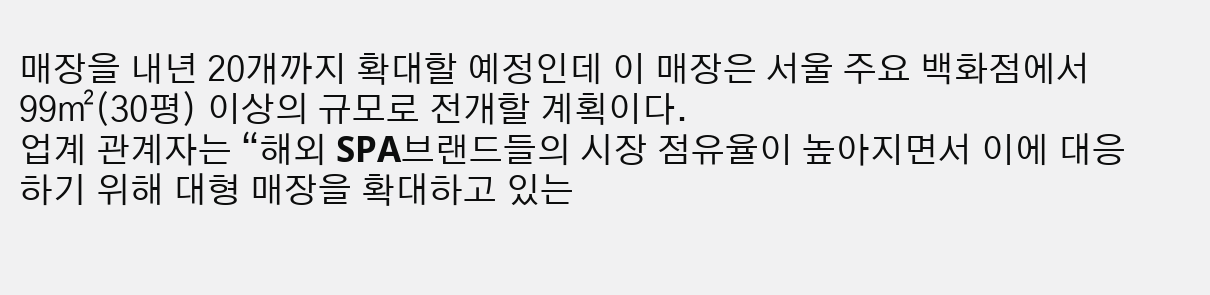매장을 내년 20개까지 확대할 예정인데 이 매장은 서울 주요 백화점에서 99㎡(30평) 이상의 규모로 전개할 계획이다.
업계 관계자는 “해외 SPA브랜드들의 시장 점유율이 높아지면서 이에 대응하기 위해 대형 매장을 확대하고 있는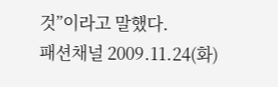것”이라고 말했다.
패션채널 2009.11.24(화)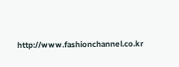http://www.fashionchannel.co.kr